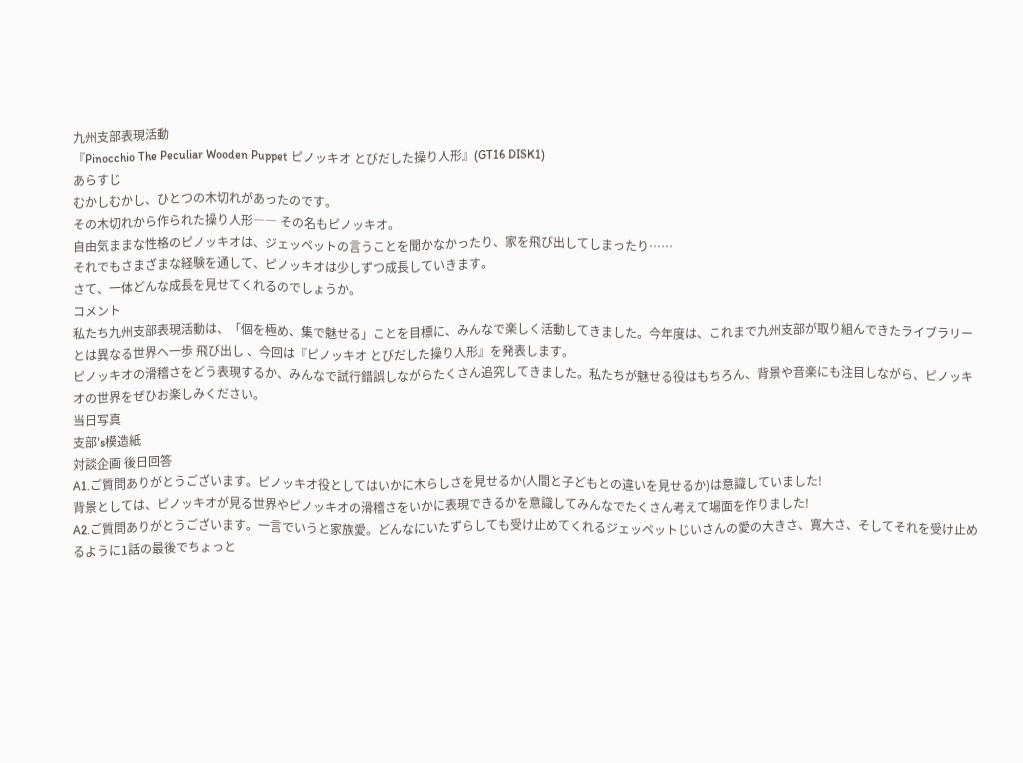九州支部表現活動
『Pinocchio The Peculiar Wooden Puppet ピノッキオ とびだした操り人形』(GT16 DISK1)
あらすじ
むかしむかし、ひとつの木切れがあったのです。
その木切れから作られた操り人形―― その名もピノッキオ。
自由気ままな性格のピノッキオは、ジェッペットの言うことを聞かなかったり、家を飛び出してしまったり……
それでもさまざまな経験を通して、ピノッキオは少しずつ成長していきます。
さて、一体どんな成長を見せてくれるのでしょうか。
コメント
私たち九州支部表現活動は、「個を極め、集で魅せる」ことを目標に、みんなで楽しく活動してきました。今年度は、これまで九州支部が取り組んできたライブラリーとは異なる世界へ一歩 飛び出し 、今回は『ピノッキオ とびだした操り人形』を発表します。
ピノッキオの滑稽さをどう表現するか、みんなで試行錯誤しながらたくさん追究してきました。私たちが魅せる役はもちろん、背景や音楽にも注目しながら、ピノッキオの世界をぜひお楽しみください。
当日写真
支部's模造紙
対談企画 後日回答
A1.ご質問ありがとうございます。ピノッキオ役としてはいかに木らしさを見せるか(人間と子どもとの違いを見せるか)は意識していました!
背景としては、ピノッキオが見る世界やピノッキオの滑稽さをいかに表現できるかを意識してみんなでたくさん考えて場面を作りました!
A2.ご質問ありがとうございます。一言でいうと家族愛。どんなにいたずらしても受け止めてくれるジェッペットじいさんの愛の大きさ、寛大さ、そしてそれを受け止めるように1話の最後でちょっと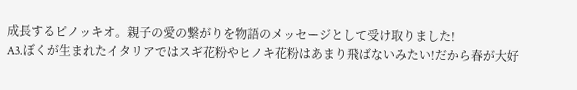成長するピノッキオ。親子の愛の繋がりを物語のメッセージとして受け取りました!
A3.ぼくが生まれたイタリアではスギ花粉やヒノキ花粉はあまり飛ばないみたい!だから春が大好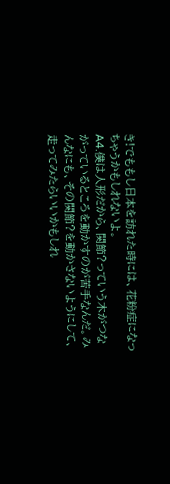き!でももし日本を訪れた時には、花粉症になっちゃうかもしれないよ。
A4.僕は人形だから、関節?っていう木がつながっているところを動かすのが苦手なんだ。みんなにも、その関節?を動かさないようにして、走ってみたらいいかもしれ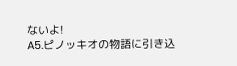ないよ!
A5.ピノッキオの物語に引き込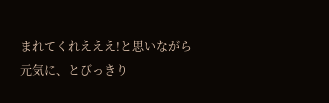まれてくれえええ!と思いながら元気に、とびっきり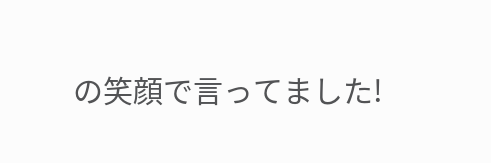の笑顔で言ってました!